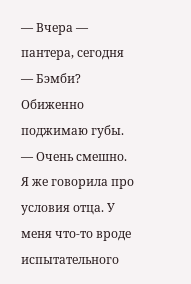— Вчера — пантера, сегодня — Бэмби?
Обиженно поджимаю губы.
— Очень смешно. Я же говорила про условия отца. У меня что-то вроде испытательного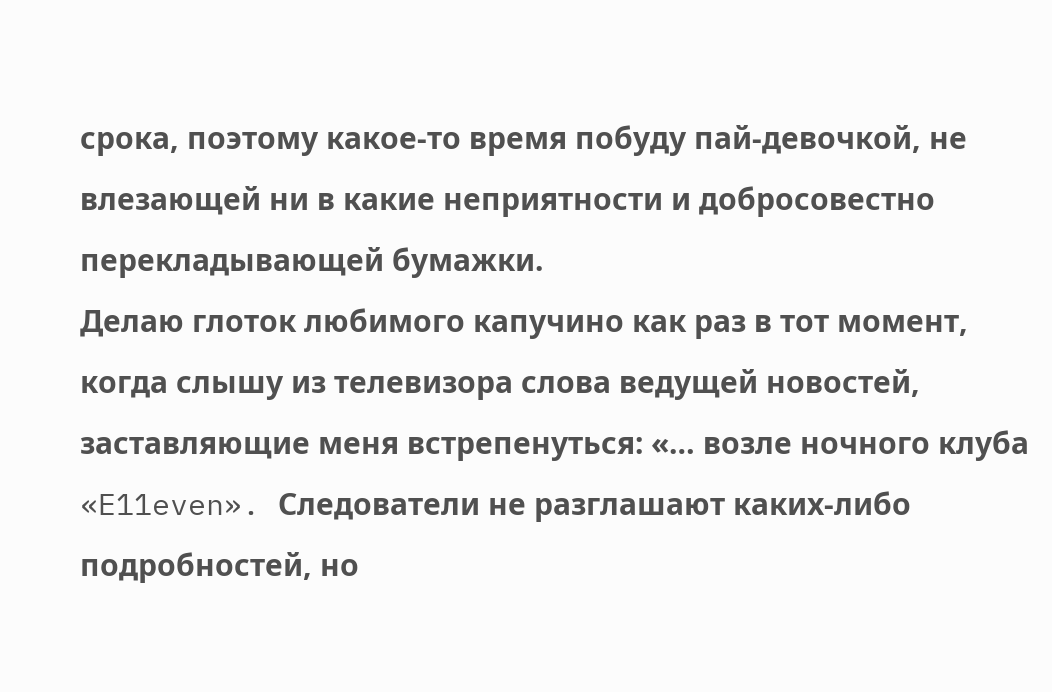срока, поэтому какое-то время побуду пай-девочкой, не влезающей ни в какие неприятности и добросовестно перекладывающей бумажки.
Делаю глоток любимого капучино как раз в тот момент, когда слышу из телевизора слова ведущей новостей, заставляющие меня встрепенуться: «… возле ночного клуба «E11even». Следователи не разглашают каких-либо подробностей, но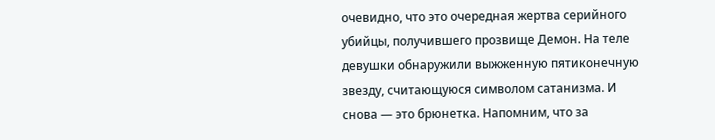очевидно, что это очередная жертва серийного убийцы, получившего прозвище Демон. На теле девушки обнаружили выжженную пятиконечную звезду, считающуюся символом сатанизма. И снова — это брюнетка. Напомним, что за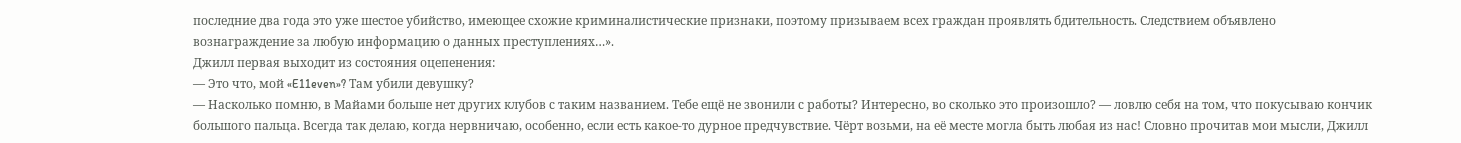последние два года это уже шестое убийство, имеющее схожие криминалистические признаки, поэтому призываем всех граждан проявлять бдительность. Следствием объявлено вознаграждение за любую информацию о данных преступлениях…».
Джилл первая выходит из состояния оцепенения:
— Это что, мой «E11even»? Там убили девушку?
— Насколько помню, в Майами больше нет других клубов с таким названием. Тебе ещё не звонили с работы? Интересно, во сколько это произошло? — ловлю себя на том, что покусываю кончик большого пальца. Всегда так делаю, когда нервничаю, особенно, если есть какое-то дурное предчувствие. Чёрт возьми, на её месте могла быть любая из нас! Словно прочитав мои мысли, Джилл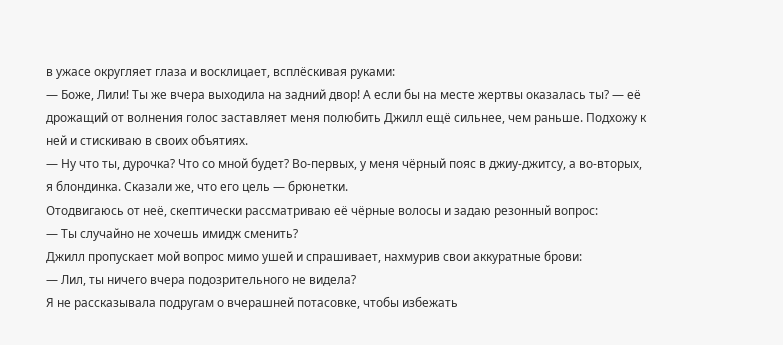в ужасе округляет глаза и восклицает, всплёскивая руками:
— Боже, Лили! Ты же вчера выходила на задний двор! А если бы на месте жертвы оказалась ты? — её дрожащий от волнения голос заставляет меня полюбить Джилл ещё сильнее, чем раньше. Подхожу к ней и стискиваю в своих объятиях.
— Ну что ты, дурочка? Что со мной будет? Во-первых, у меня чёрный пояс в джиу-джитсу, а во-вторых, я блондинка. Сказали же, что его цель — брюнетки.
Отодвигаюсь от неё, скептически рассматриваю её чёрные волосы и задаю резонный вопрос:
— Ты случайно не хочешь имидж сменить?
Джилл пропускает мой вопрос мимо ушей и спрашивает, нахмурив свои аккуратные брови:
— Лил, ты ничего вчера подозрительного не видела?
Я не рассказывала подругам о вчерашней потасовке, чтобы избежать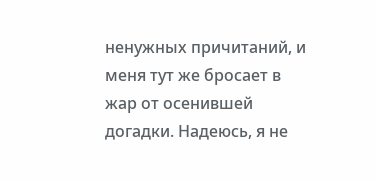ненужных причитаний, и меня тут же бросает в жар от осенившей догадки. Надеюсь, я не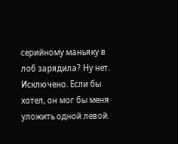серийному маньяку в лоб зарядила? Ну нет. Исключено. Если бы хотел, он мог бы меня уложить одной левой.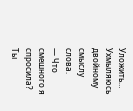Уложить… Ухмыляюсь двойному смыслу слова.
— Что смешного я спросила? Ты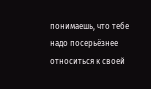понимаешь, что тебе надо посерьёзнее относиться к своей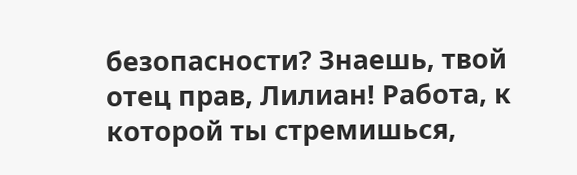безопасности? Знаешь, твой отец прав, Лилиан! Работа, к которой ты стремишься,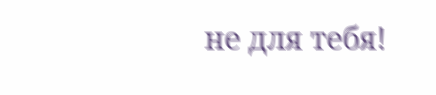не для тебя!